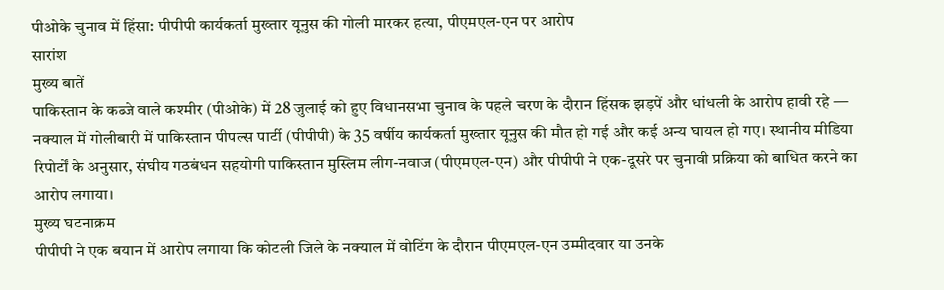पीओके चुनाव में हिंसा: पीपीपी कार्यकर्ता मुख्तार यूनुस की गोली मारकर हत्या, पीएमएल-एन पर आरोप
सारांश
मुख्य बातें
पाकिस्तान के कब्जे वाले कश्मीर (पीओके) में 28 जुलाई को हुए विधानसभा चुनाव के पहले चरण के दौरान हिंसक झड़पें और धांधली के आरोप हावी रहे — नक्याल में गोलीबारी में पाकिस्तान पीपल्स पार्टी (पीपीपी) के 35 वर्षीय कार्यकर्ता मुख्तार यूनुस की मौत हो गई और कई अन्य घायल हो गए। स्थानीय मीडिया रिपोर्टों के अनुसार, संघीय गठबंधन सहयोगी पाकिस्तान मुस्लिम लीग-नवाज (पीएमएल-एन) और पीपीपी ने एक-दूसरे पर चुनावी प्रक्रिया को बाधित करने का आरोप लगाया।
मुख्य घटनाक्रम
पीपीपी ने एक बयान में आरोप लगाया कि कोटली जिले के नक्याल में वोटिंग के दौरान पीएमएल-एन उम्मीदवार या उनके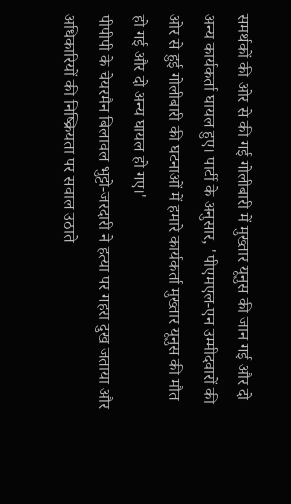समर्थकों की ओर से की गई गोलीबारी में मुख्तार यूनुस की जान गई और दो अन्य कार्यकर्ता घायल हुए। पार्टी के अनुसार, 'पीएमएल-एन उम्मीदवारों की ओर से हुई गोलीबारी की घटनाओं में हमारे कार्यकर्ता मुख्तार यूनुस की मौत हो गई और दो अन्य घायल हो गए।'
पीपीपी के चेयरमैन बिलावल भुट्टो-जरदारी ने हत्या पर गहरा दुख जताया और अधिकारियों की निष्क्रियता पर सवाल उठाते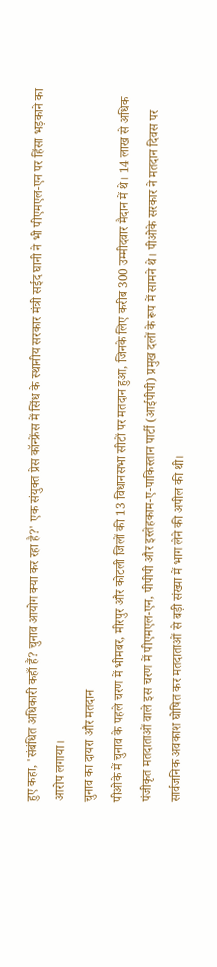हुए कहा, 'संबंधित अधिकारी कहाँ हैं? चुनाव आयोग क्या कर रहा है?' एक संयुक्त प्रेस कॉन्फ्रेंस में सिंध के स्थानीय सरकार मंत्री सईद घानी ने भी पीएमएल-एन पर हिंसा भड़काने का आरोप लगाया।
चुनाव का दायरा और मतदान
पीओके में चुनाव के पहले चरण में भीमबर, मीरपुर और कोटली जिलों की 13 विधानसभा सीटों पर मतदान हुआ, जिनके लिए करीब 300 उम्मीदवार मैदान में थे। 14 लाख से अधिक पंजीकृत मतदाताओं वाले इस चरण में पीएमएल-एन, पीपीपी और इस्तेहकाम-ए-पाकिस्तान पार्टी (आईपीपी) प्रमुख दलों के रूप में सामने थे। पीओके सरकार ने मतदान दिवस पर सार्वजनिक अवकाश घोषित कर मतदाताओं से बड़ी संख्या में भाग लेने की अपील की थी।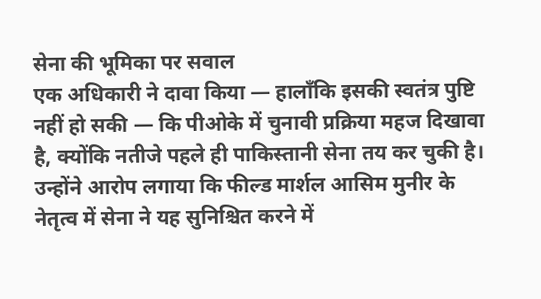सेना की भूमिका पर सवाल
एक अधिकारी ने दावा किया — हालाँकि इसकी स्वतंत्र पुष्टि नहीं हो सकी — कि पीओके में चुनावी प्रक्रिया महज दिखावा है, क्योंकि नतीजे पहले ही पाकिस्तानी सेना तय कर चुकी है। उन्होंने आरोप लगाया कि फील्ड मार्शल आसिम मुनीर के नेतृत्व में सेना ने यह सुनिश्चित करने में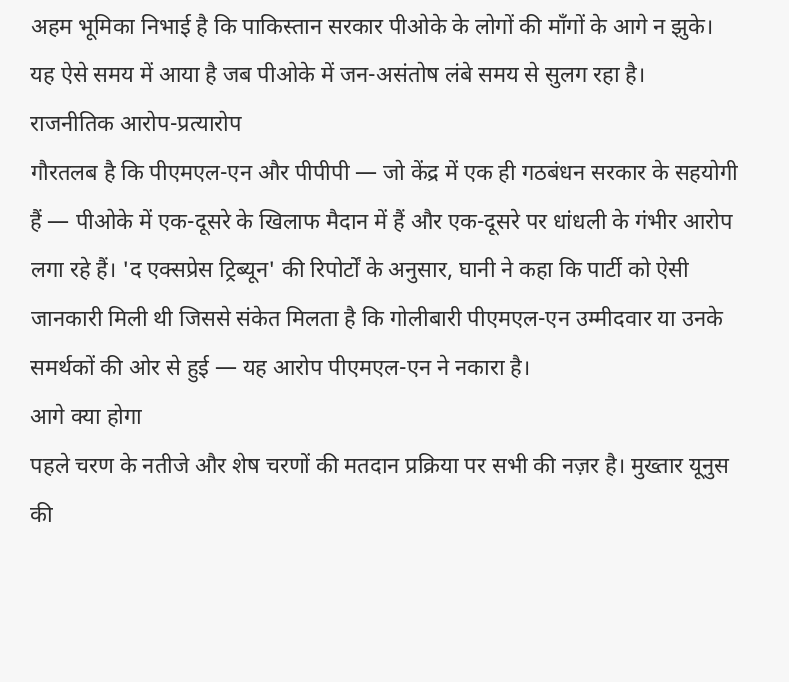अहम भूमिका निभाई है कि पाकिस्तान सरकार पीओके के लोगों की माँगों के आगे न झुके। यह ऐसे समय में आया है जब पीओके में जन-असंतोष लंबे समय से सुलग रहा है।
राजनीतिक आरोप-प्रत्यारोप
गौरतलब है कि पीएमएल-एन और पीपीपी — जो केंद्र में एक ही गठबंधन सरकार के सहयोगी हैं — पीओके में एक-दूसरे के खिलाफ मैदान में हैं और एक-दूसरे पर धांधली के गंभीर आरोप लगा रहे हैं। 'द एक्सप्रेस ट्रिब्यून' की रिपोर्टों के अनुसार, घानी ने कहा कि पार्टी को ऐसी जानकारी मिली थी जिससे संकेत मिलता है कि गोलीबारी पीएमएल-एन उम्मीदवार या उनके समर्थकों की ओर से हुई — यह आरोप पीएमएल-एन ने नकारा है।
आगे क्या होगा
पहले चरण के नतीजे और शेष चरणों की मतदान प्रक्रिया पर सभी की नज़र है। मुख्तार यूनुस की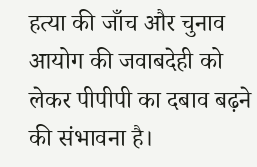हत्या की जाँच और चुनाव आयोग की जवाबदेही को लेकर पीपीपी का दबाव बढ़ने की संभावना है।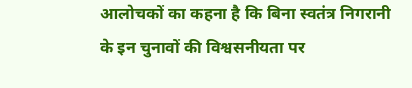आलोचकों का कहना है कि बिना स्वतंत्र निगरानी के इन चुनावों की विश्वसनीयता पर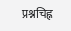प्रश्नचिह्न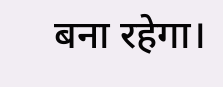बना रहेगा।